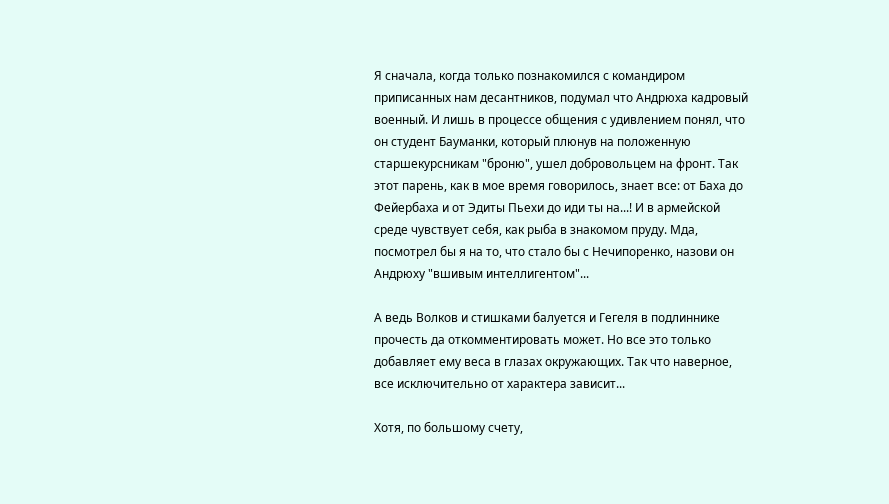Я сначала, когда только познакомился с командиром приписанных нам десантников, подумал что Андрюха кадровый военный. И лишь в процессе общения с удивлением понял, что он студент Бауманки, который плюнув на положенную старшекурсникам "броню", ушел добровольцем на фронт. Так этот парень, как в мое время говорилось, знает все: от Баха до Фейербаха и от Эдиты Пьехи до иди ты на...! И в армейской среде чувствует себя, как рыба в знакомом пруду. Мда, посмотрел бы я на то, что стало бы с Нечипоренко, назови он Андрюху "вшивым интеллигентом"...

А ведь Волков и стишками балуется и Гегеля в подлиннике прочесть да откомментировать может. Но все это только добавляет ему веса в глазах окружающих. Так что наверное, все исключительно от характера зависит...

Хотя, по большому счету,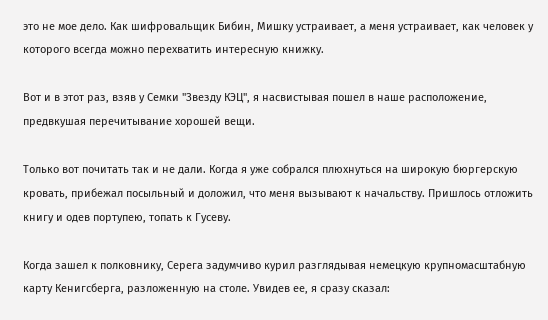это не мое дело. Как шифровальщик Бибин, Мишку устраивает, а меня устраивает, как человек у которого всегда можно перехватить интересную книжку.

Вот и в этот раз, взяв у Семки "Звезду КЭЦ", я насвистывая пошел в наше расположение, предвкушая перечитывание хорошей вещи.

Только вот почитать так и не дали. Когда я уже собрался плюхнуться на широкую бюргерскую кровать, прибежал посыльный и доложил, что меня вызывают к начальству. Пришлось отложить книгу и одев портупею, топать к Гусеву.

Когда зашел к полковнику, Серега задумчиво курил разглядывая немецкую крупномасштабную карту Кенигсберга, разложенную на столе. Увидев ее, я сразу сказал: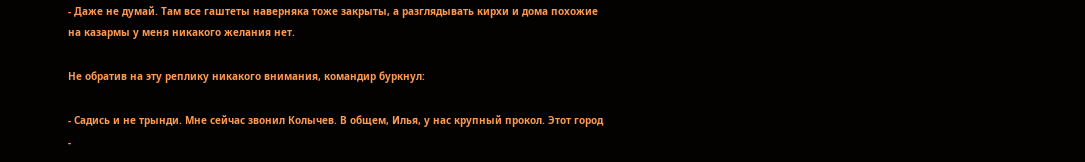- Даже не думай. Там все гаштеты наверняка тоже закрыты, а разглядывать кирхи и дома похожие на казармы у меня никакого желания нет.

Не обратив на эту реплику никакого внимания, командир буркнул:

- Садись и не трынди. Мне сейчас звонил Колычев. В общем, Илья, у нас крупный прокол. Этот город -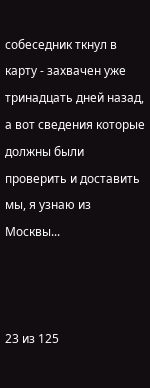собеседник ткнул в карту - захвачен уже тринадцать дней назад, а вот сведения которые должны были проверить и доставить мы, я узнаю из Москвы...



23 из 125